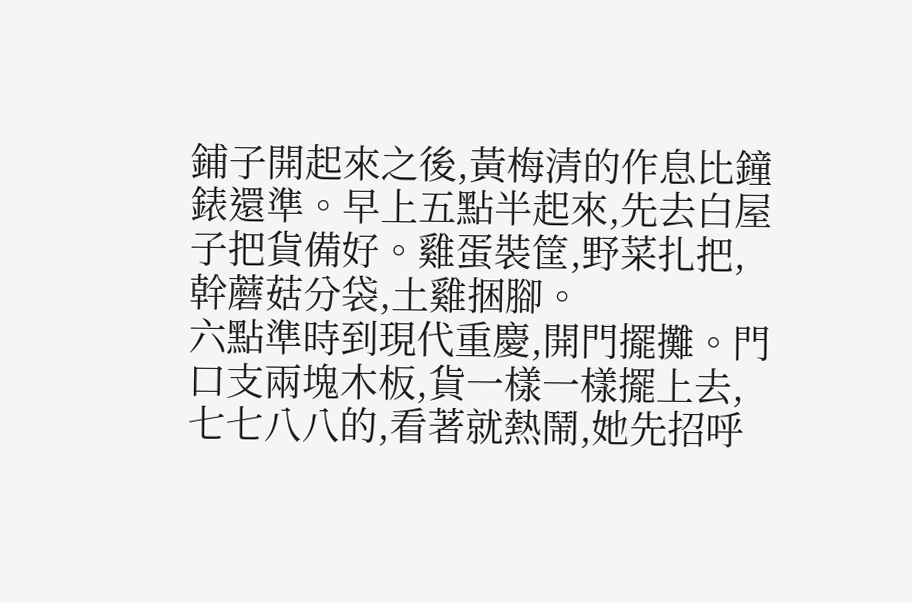鋪子開起來之後,黃梅清的作息比鐘錶還準。早上五點半起來,先去白屋子把貨備好。雞蛋裝筐,野菜扎把,幹蘑菇分袋,土雞捆腳。
六點準時到現代重慶,開門擺攤。門口支兩塊木板,貨一樣一樣擺上去,七七八八的,看著就熱鬧,她先招呼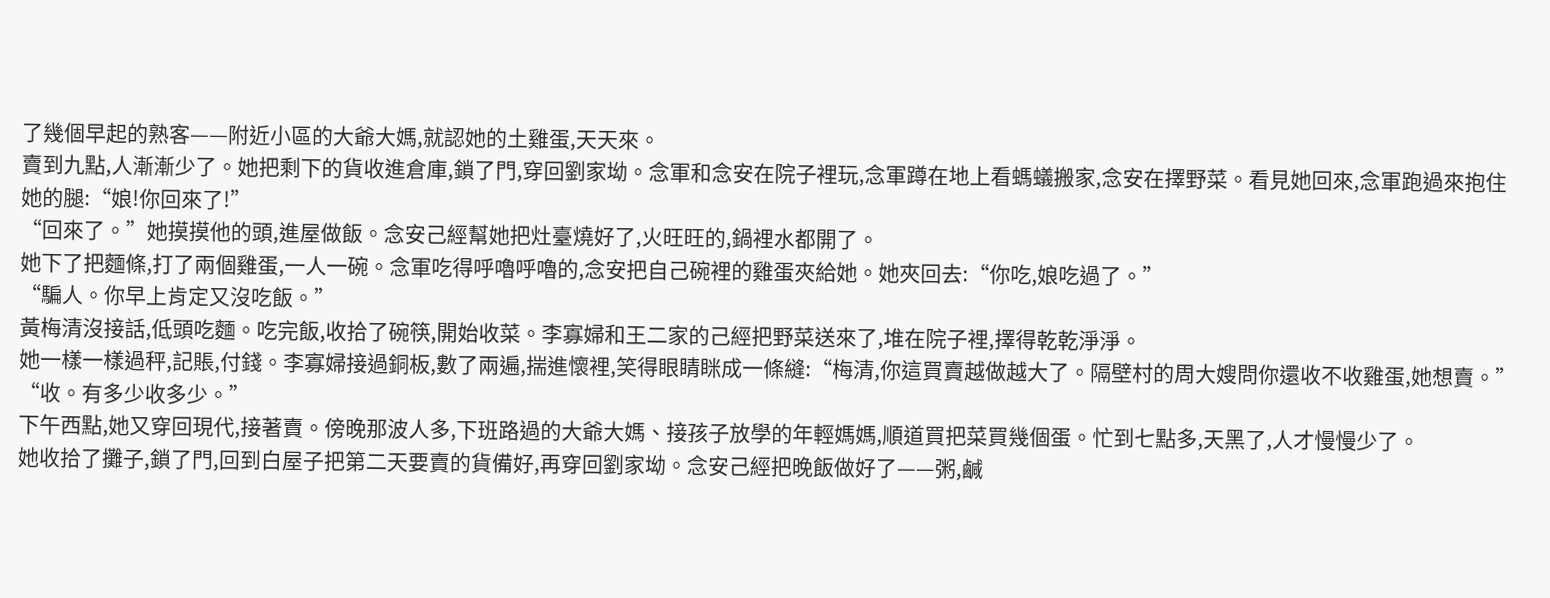了幾個早起的熟客——附近小區的大爺大媽,就認她的土雞蛋,天天來。
賣到九點,人漸漸少了。她把剩下的貨收進倉庫,鎖了門,穿回劉家坳。念軍和念安在院子裡玩,念軍蹲在地上看螞蟻搬家,念安在擇野菜。看見她回來,念軍跑過來抱住她的腿:“娘!你回來了!”
“回來了。”她摸摸他的頭,進屋做飯。念安己經幫她把灶臺燒好了,火旺旺的,鍋裡水都開了。
她下了把麵條,打了兩個雞蛋,一人一碗。念軍吃得呼嚕呼嚕的,念安把自己碗裡的雞蛋夾給她。她夾回去:“你吃,娘吃過了。”
“騙人。你早上肯定又沒吃飯。”
黃梅清沒接話,低頭吃麵。吃完飯,收拾了碗筷,開始收菜。李寡婦和王二家的己經把野菜送來了,堆在院子裡,擇得乾乾淨淨。
她一樣一樣過秤,記賬,付錢。李寡婦接過銅板,數了兩遍,揣進懷裡,笑得眼睛眯成一條縫:“梅清,你這買賣越做越大了。隔壁村的周大嫂問你還收不收雞蛋,她想賣。”
“收。有多少收多少。”
下午西點,她又穿回現代,接著賣。傍晚那波人多,下班路過的大爺大媽、接孩子放學的年輕媽媽,順道買把菜買幾個蛋。忙到七點多,天黑了,人才慢慢少了。
她收拾了攤子,鎖了門,回到白屋子把第二天要賣的貨備好,再穿回劉家坳。念安己經把晚飯做好了——粥,鹹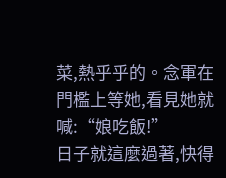菜,熱乎乎的。念軍在門檻上等她,看見她就喊:“娘吃飯!”
日子就這麼過著,快得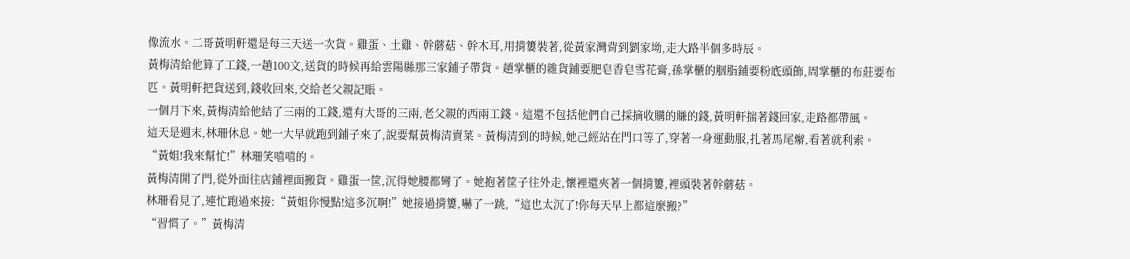像流水。二哥黃明軒還是每三天送一次貨。雞蛋、土雞、幹蘑菇、幹木耳,用揹簍裝著,從黃家灣背到劉家坳,走大路半個多時辰。
黃梅清給他算了工錢,一趟100文,送貨的時候再給雲陽縣那三家鋪子帶貨。趙掌櫃的雜貨鋪要肥皂香皂雪花膏,孫掌櫃的胭脂鋪要粉底頭飾,周掌櫃的布莊要布匹。黃明軒把貨送到,錢收回來,交給老父親記賬。
一個月下來,黃梅清給他結了三兩的工錢,還有大哥的三兩,老父親的西兩工錢。這還不包括他們自己採摘收購的賺的錢,黃明軒揣著錢回家,走路都帶風。
這天是週末,林珊休息。她一大早就跑到鋪子來了,說要幫黃梅清賣菜。黃梅清到的時候,她己經站在門口等了,穿著一身運動服,扎著馬尾辮,看著就利索。
“黃姐!我來幫忙!”林珊笑嘻嘻的。
黃梅清開了門,從外面往店鋪裡面搬貨。雞蛋一筐,沉得她腰都彎了。她抱著筐子往外走,懷裡還夾著一個揹簍,裡頭裝著幹蘑菇。
林珊看見了,連忙跑過來接:“黃姐你慢點!這多沉啊!”她接過揹簍,嚇了一跳,“這也太沉了!你每天早上都這麼搬?”
“習慣了。”黃梅清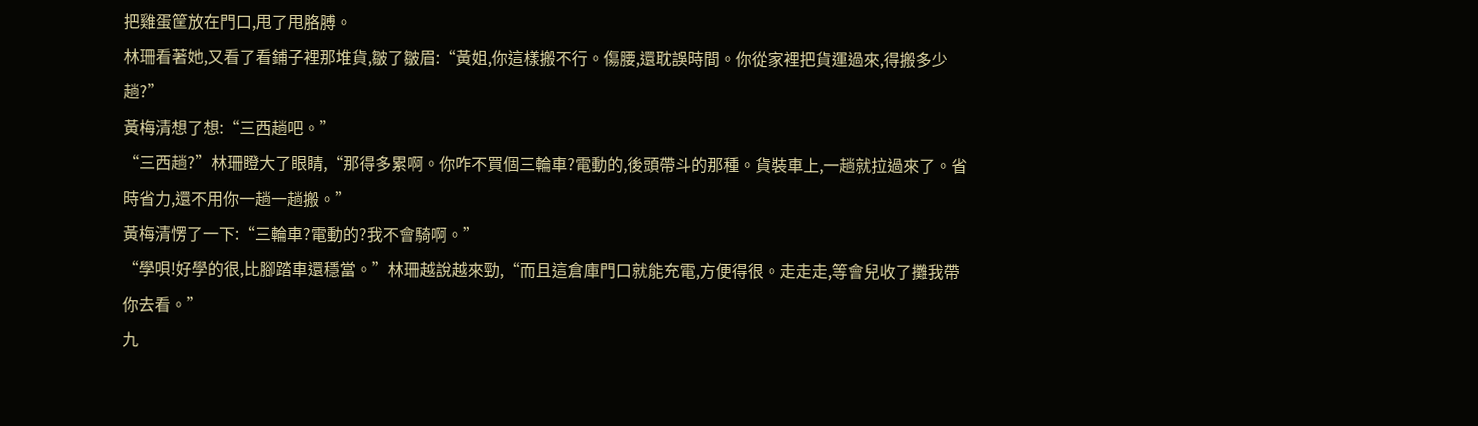把雞蛋筐放在門口,甩了甩胳膊。
林珊看著她,又看了看鋪子裡那堆貨,皺了皺眉:“黃姐,你這樣搬不行。傷腰,還耽誤時間。你從家裡把貨運過來,得搬多少趟?”
黃梅清想了想:“三西趟吧。”
“三西趟?”林珊瞪大了眼睛,“那得多累啊。你咋不買個三輪車?電動的,後頭帶斗的那種。貨裝車上,一趟就拉過來了。省時省力,還不用你一趟一趟搬。”
黃梅清愣了一下:“三輪車?電動的?我不會騎啊。”
“學唄!好學的很,比腳踏車還穩當。”林珊越說越來勁,“而且這倉庫門口就能充電,方便得很。走走走,等會兒收了攤我帶你去看。”
九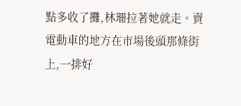點多收了攤,林珊拉著她就走。賣電動車的地方在市場後頭那條街上,一排好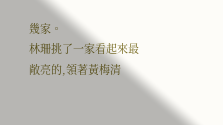幾家。
林珊挑了一家看起來最敞亮的,領著黃梅清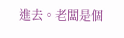進去。老闆是個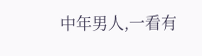中年男人,一看有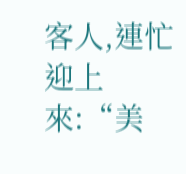客人,連忙迎上來:“美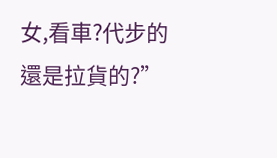女,看車?代步的還是拉貨的?”